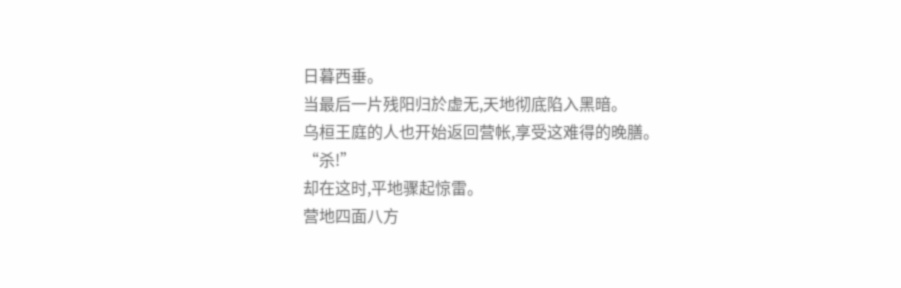日暮西垂。
当最后一片残阳归於虚无,天地彻底陷入黑暗。
乌桓王庭的人也开始返回营帐,享受这难得的晚膳。
“杀!”
却在这时,平地骤起惊雷。
营地四面八方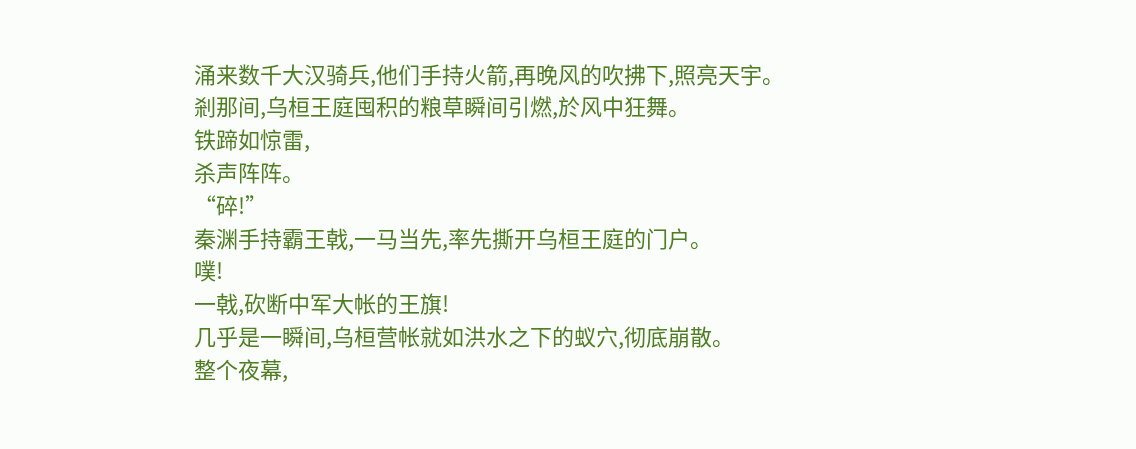涌来数千大汉骑兵,他们手持火箭,再晚风的吹拂下,照亮天宇。
剎那间,乌桓王庭囤积的粮草瞬间引燃,於风中狂舞。
铁蹄如惊雷,
杀声阵阵。
“碎!”
秦渊手持霸王戟,一马当先,率先撕开乌桓王庭的门户。
噗!
一戟,砍断中军大帐的王旗!
几乎是一瞬间,乌桓营帐就如洪水之下的蚁穴,彻底崩散。
整个夜幕,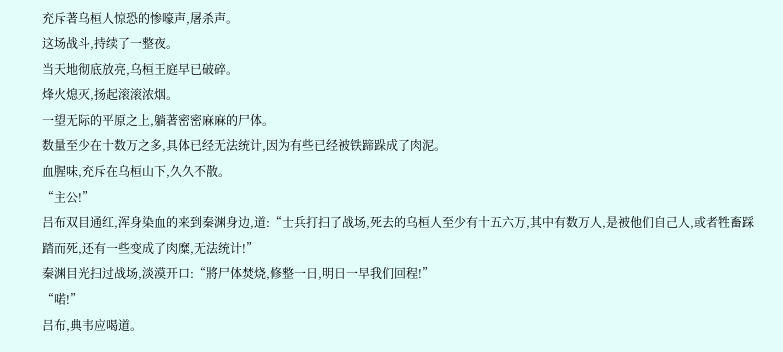充斥著乌桓人惊恐的惨嚎声,屠杀声。
这场战斗,持续了一整夜。
当天地彻底放亮,乌桓王庭早已破碎。
烽火熄灭,扬起滚滚浓烟。
一望无际的平原之上,躺著密密麻麻的尸体。
数量至少在十数万之多,具体已经无法统计,因为有些已经被铁蹄跺成了肉泥。
血腥味,充斥在乌桓山下,久久不散。
“主公!”
吕布双目通红,浑身染血的来到秦渊身边,道:“士兵打扫了战场,死去的乌桓人至少有十五六万,其中有数万人,是被他们自己人,或者牲畜踩踏而死,还有一些变成了肉糜,无法统计!”
秦渊目光扫过战场,淡漠开口:“將尸体焚烧,修整一日,明日一早我们回程!”
“喏!”
吕布,典韦应喝道。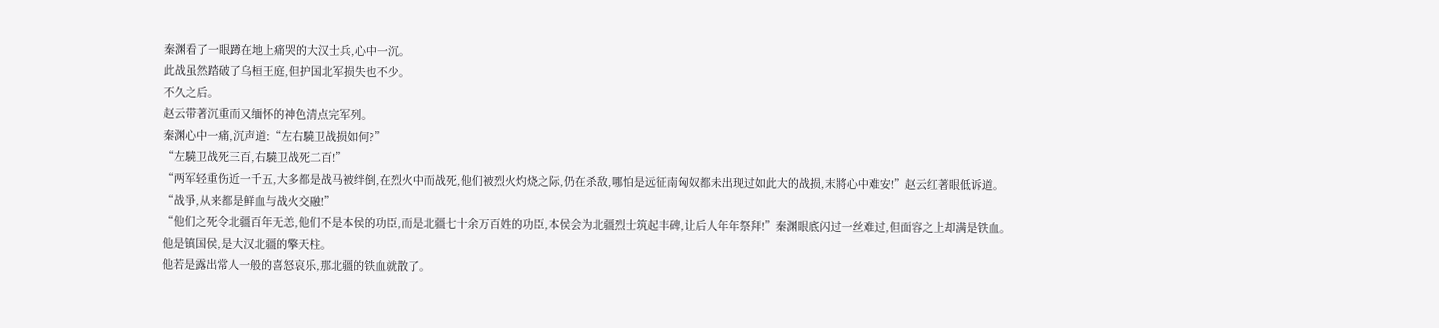秦渊看了一眼蹲在地上痛哭的大汉士兵,心中一沉。
此战虽然踏破了乌桓王庭,但护国北军损失也不少。
不久之后。
赵云带著沉重而又缅怀的神色清点完军列。
秦渊心中一痛,沉声道:“左右驍卫战损如何?”
“左驍卫战死三百,右驍卫战死二百!”
“两军轻重伤近一千五,大多都是战马被绊倒,在烈火中而战死,他们被烈火灼烧之际,仍在杀敌,哪怕是远征南匈奴都未出现过如此大的战损,末將心中难安!”赵云红著眼低诉道。
“战爭,从来都是鲜血与战火交融!”
“他们之死令北疆百年无恙,他们不是本侯的功臣,而是北疆七十余万百姓的功臣,本侯会为北疆烈士筑起丰碑,让后人年年祭拜!”秦渊眼底闪过一丝难过,但面容之上却满是铁血。
他是镇国侯,是大汉北疆的擎天柱。
他若是露出常人一般的喜怒哀乐,那北疆的铁血就散了。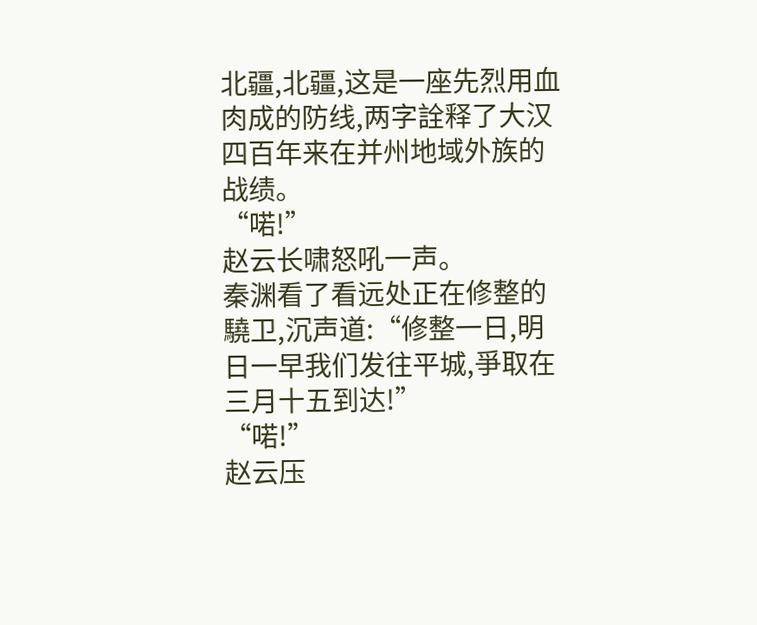北疆,北疆,这是一座先烈用血肉成的防线,两字詮释了大汉四百年来在并州地域外族的战绩。
“喏!”
赵云长啸怒吼一声。
秦渊看了看远处正在修整的驍卫,沉声道:“修整一日,明日一早我们发往平城,爭取在三月十五到达!”
“喏!”
赵云压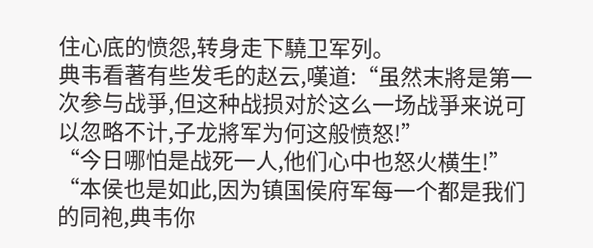住心底的愤怨,转身走下驍卫军列。
典韦看著有些发毛的赵云,嘆道:“虽然末將是第一次参与战爭,但这种战损对於这么一场战爭来说可以忽略不计,子龙將军为何这般愤怒!”
“今日哪怕是战死一人,他们心中也怒火横生!”
“本侯也是如此,因为镇国侯府军每一个都是我们的同袍,典韦你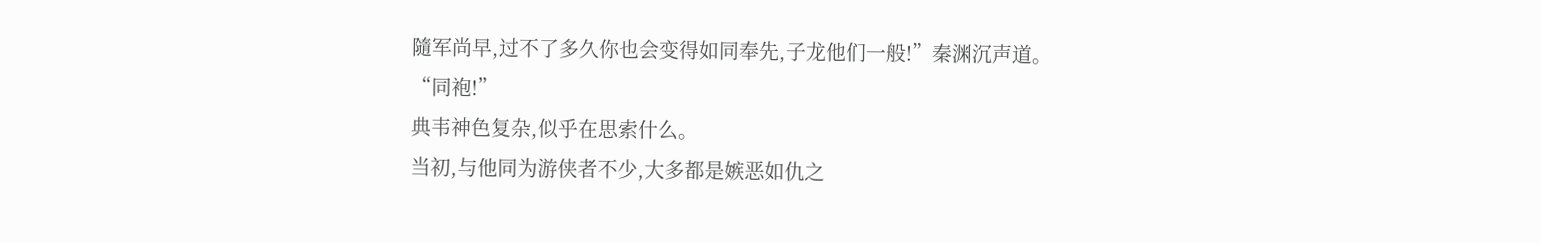隨军尚早,过不了多久你也会变得如同奉先,子龙他们一般!”秦渊沉声道。
“同袍!”
典韦神色复杂,似乎在思索什么。
当初,与他同为游侠者不少,大多都是嫉恶如仇之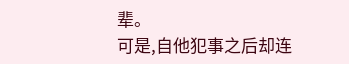辈。
可是,自他犯事之后却连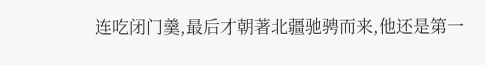连吃闭门羹,最后才朝著北疆驰骋而来,他还是第一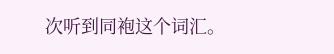次听到同袍这个词汇。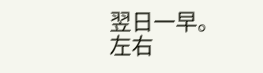翌日一早。
左右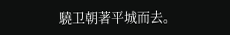驍卫朝著平城而去。